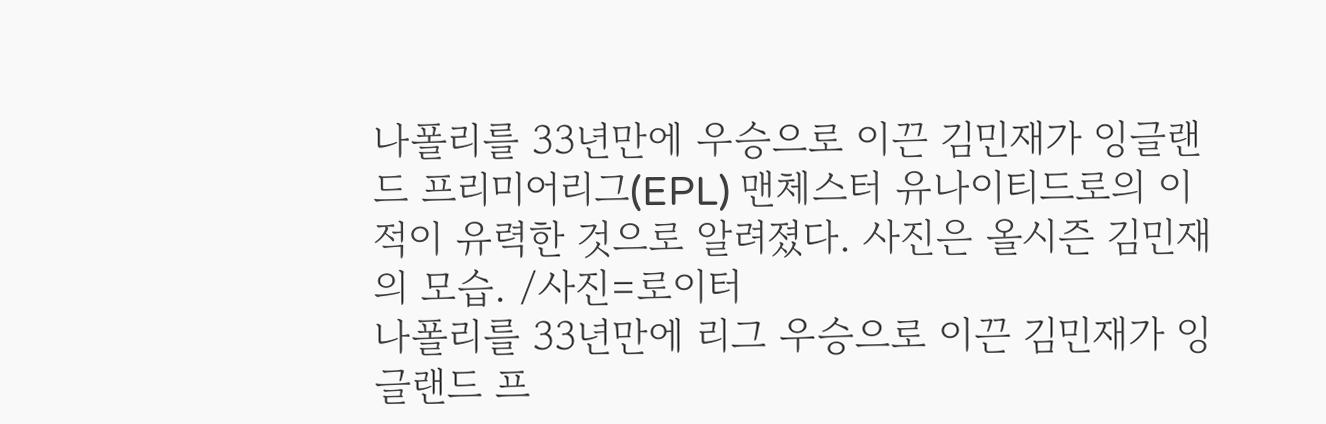나폴리를 33년만에 우승으로 이끈 김민재가 잉글랜드 프리미어리그(EPL) 맨체스터 유나이티드로의 이적이 유력한 것으로 알려졌다. 사진은 올시즌 김민재의 모습. /사진=로이터
나폴리를 33년만에 리그 우승으로 이끈 김민재가 잉글랜드 프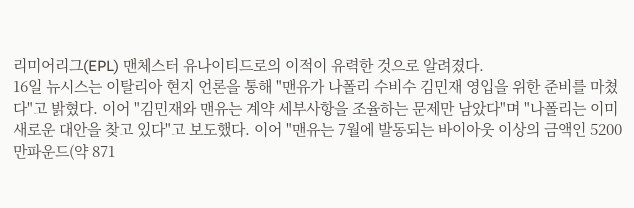리미어리그(EPL) 맨체스터 유나이티드로의 이적이 유력한 것으로 알려졌다.
16일 뉴시스는 이탈리아 현지 언론을 통해 "맨유가 나폴리 수비수 김민재 영입을 위한 준비를 마쳤다"고 밝혔다. 이어 "김민재와 맨유는 계약 세부사항을 조율하는 문제만 남았다"며 "나폴리는 이미 새로운 대안을 찾고 있다"고 보도했다. 이어 "맨유는 7월에 발동되는 바이아웃 이상의 금액인 5200만파운드(약 871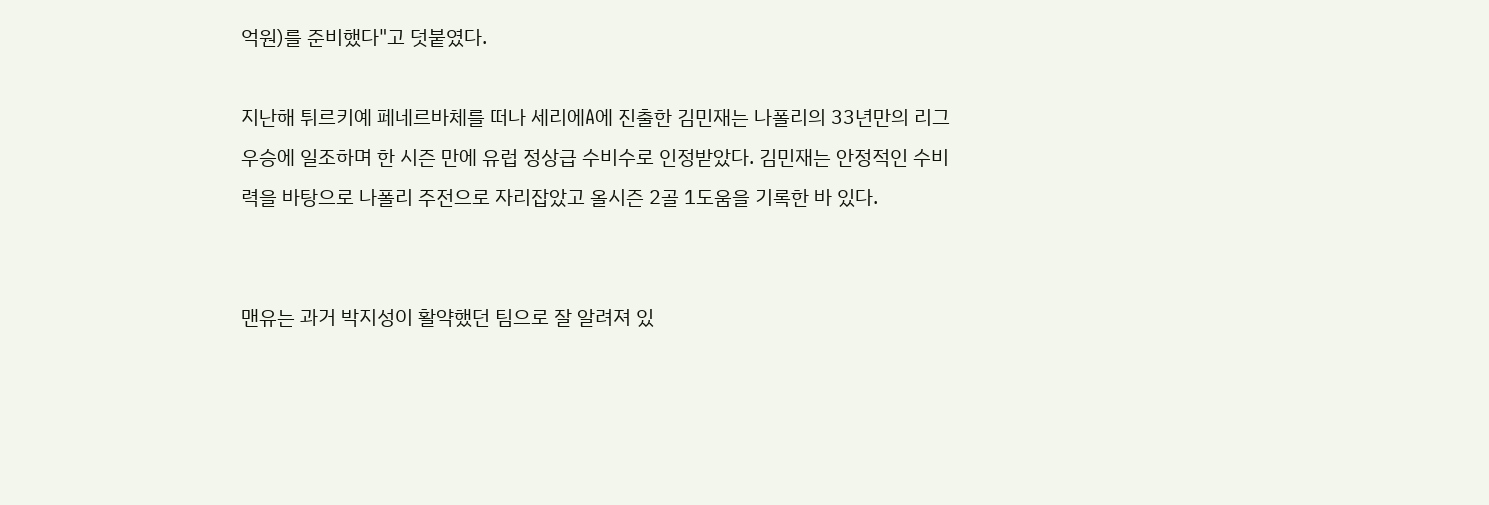억원)를 준비했다"고 덧붙였다.

지난해 튀르키예 페네르바체를 떠나 세리에A에 진출한 김민재는 나폴리의 33년만의 리그 우승에 일조하며 한 시즌 만에 유럽 정상급 수비수로 인정받았다. 김민재는 안정적인 수비력을 바탕으로 나폴리 주전으로 자리잡았고 올시즌 2골 1도움을 기록한 바 있다.


맨유는 과거 박지성이 활약했던 팀으로 잘 알려져 있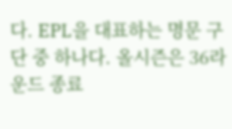다. EPL을 대표하는 명문 구단 중 하나다. 올시즌은 36라운드 종료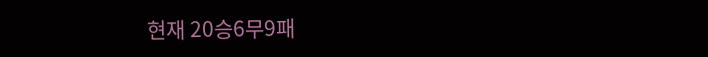현재 20승6무9패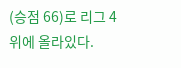(승점 66)로 리그 4위에 올라있다.